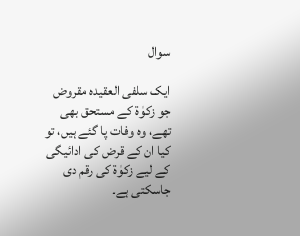سوال

ایک سلفی العقیدہ مقروض جو زکوٰۃ کے مستحق بھی تھے، وہ وفات پا گئے ہیں، تو کیا ان کے قرض کی ادائیگی کے لیے زکوٰۃ کی رقم دی جاسکتی ہے۔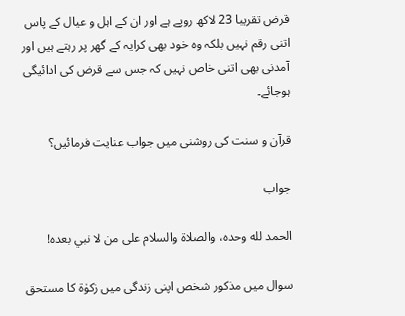قرض تقريبا 23 لاکھ روپے ہے اور ان کے اہل و عیال کے پاس اتنی رقم نہیں بلکہ وہ خود بھی کرایہ کے گھر پر رہتے ہیں اور آمدنی بھی اتنی خاص نہیں کہ جس سے قرض کی ادائیگی ہوجائے۔

قرآن و سنت کی روشنی میں جواب عنایت فرمائیں؟

جواب

الحمد لله وحده، والصلاة والسلام على من لا نبي بعده!

سوال میں مذکور شخص اپنی زندگی میں زکوٰۃ کا مستحق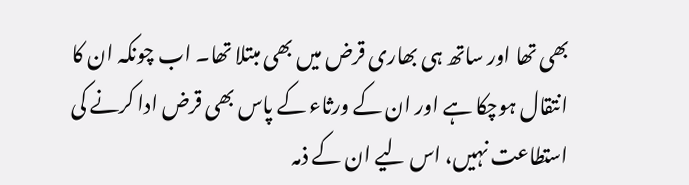بھی تھا اور ساتھ ہی بھاری قرض میں بھی مبتلا تھا۔ اب چونکہ ان کا انتقال ہوچکا ہے اور ان کے ورثاء کے پاس بھی قرض ادا کرنے کی استطاعت نہیں، اس لیے ان کے ذمہ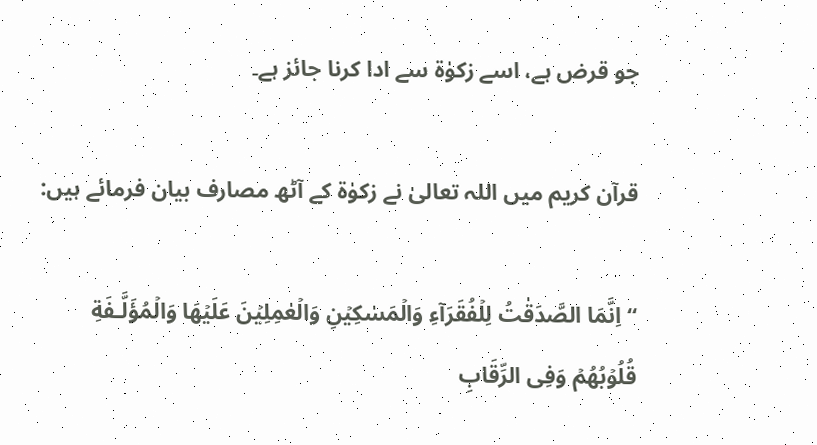جو قرض ہے، اسے زکوٰۃ سے ادا کرنا جائز ہے۔

قرآن کریم میں اللہ تعالیٰ نے زکوٰۃ کے آٹھ مصارف بیان فرمائے ہیں:

“اِنَّمَا الصَّدَقٰتُ لِلۡفُقَرَآءِ وَالۡمَسٰكِيۡنِ وَالۡعٰمِلِيۡنَ عَلَيۡهَا وَالۡمُؤَلَّـفَةِ قُلُوۡبُهُمۡ وَفِى الرِّقَابِ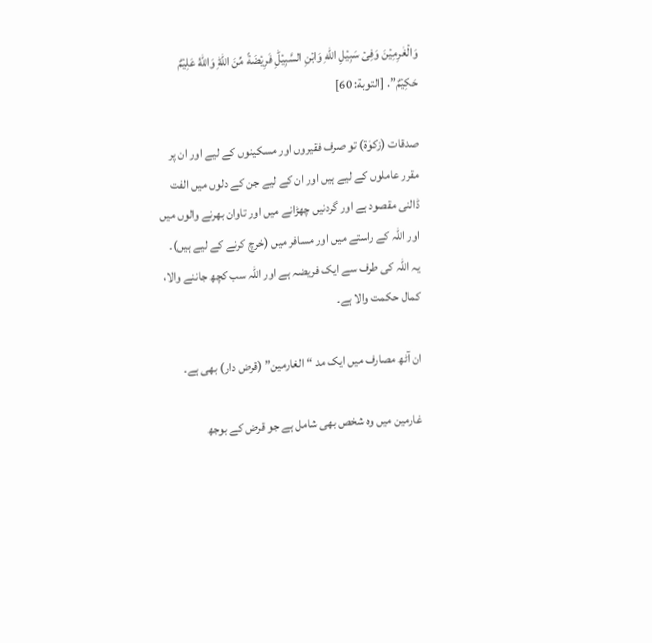وَالۡغٰرِمِيۡنَ وَفِىۡ سَبِيۡلِ اللّٰهِ وَابۡنِ السَّبِيۡلِ‌ؕ فَرِيۡضَةً مِّنَ اللّٰهِ‌ؕ وَاللّٰهُ عَلِيۡمٌ حَكِيۡمٌ”. [التوبة: 60]

صدقات (زکوٰۃ) تو صرف فقیروں اور مسکینوں کے لیے اور ان پر مقرر عاملوں کے لیے ہیں اور ان کے لیے جن کے دلوں میں الفت ڈالنی مقصود ہے اور گردنیں چھڑانے میں اور تاوان بھرنے والوں میں اور اللہ کے راستے میں اور مسافر میں (خرچ کرنے کے لیے ہیں)۔ یہ اللہ کی طرف سے ایک فریضہ ہے اور اللہ سب کچھ جاننے والا، کمال حکمت والا ہے۔

ان آٹھ مصارف میں ایک مد “الغارمین” (قرض دار) بھی ہے۔

غارمین میں وہ شخص بھی شامل ہے جو قرض کے بوجھ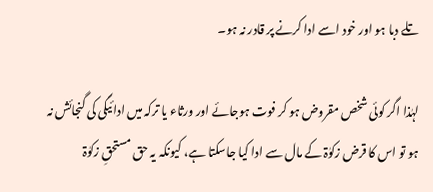تلے دبا ہو اور خود اسے ادا کرنے پر قادر نہ ہو۔

لہٰذا اگر کوئی شخص مقروض ہو کر فوت ہوجائے اور ورثاء یا ترکہ میں ادائیگی کی گنجائش نہ ہو تو اس کا قرض زکوٰۃ کے مال سے ادا کیا جاسکتا ہے، کیونکہ یہ حق مستحقِ زکوٰۃ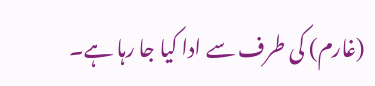(غارم) کی طرف سے ادا کیا جا رہا ہے۔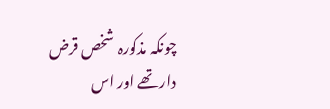چونکہ مذکورہ  شخص قرض دار تھے اور اس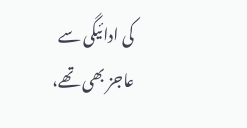کی ادائیگی سے عاجز بھی تھے،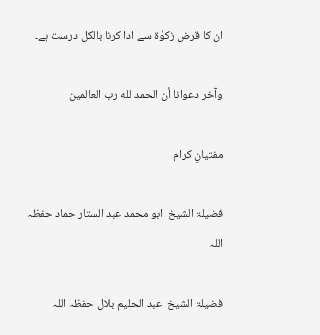ان کا قرض زکوٰۃ سے ادا کرنا بالکل درست ہے۔

وآخر دعوانا أن الحمد لله رب العالمين

مفتیانِ کرام

فضیلۃ الشیخ  ابو محمد عبد الستار حماد حفظہ اللہ

فضیلۃ الشیخ  عبد الحلیم بلال حفظہ اللہ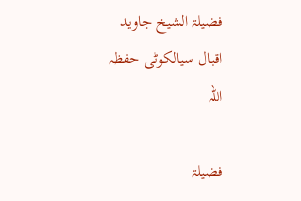فضیلۃ الشیخ جاوید اقبال سیالکوٹی حفظہ اللہ

فضیلۃ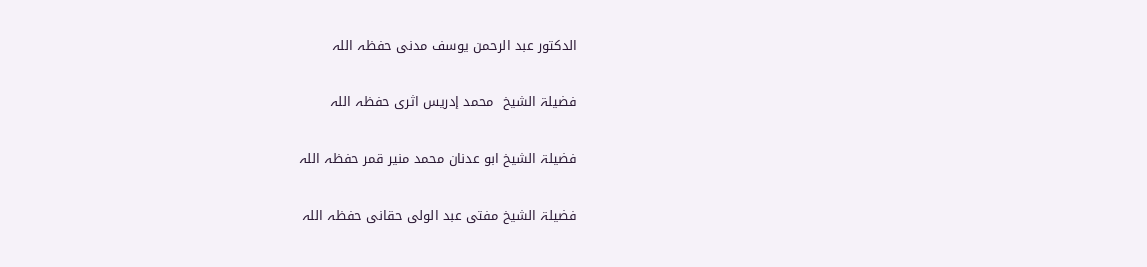الدکتور عبد الرحمن یوسف مدنی حفظہ اللہ

فضیلۃ الشیخ  محمد إدریس اثری حفظہ اللہ

فضیلۃ الشیخ ابو عدنان محمد منیر قمر حفظہ اللہ

فضیلۃ الشیخ مفتی عبد الولی حقانی حفظہ اللہ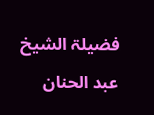فضیلۃ الشیخ عبد الحنان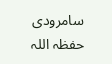سامرودی حفظہ اللہ